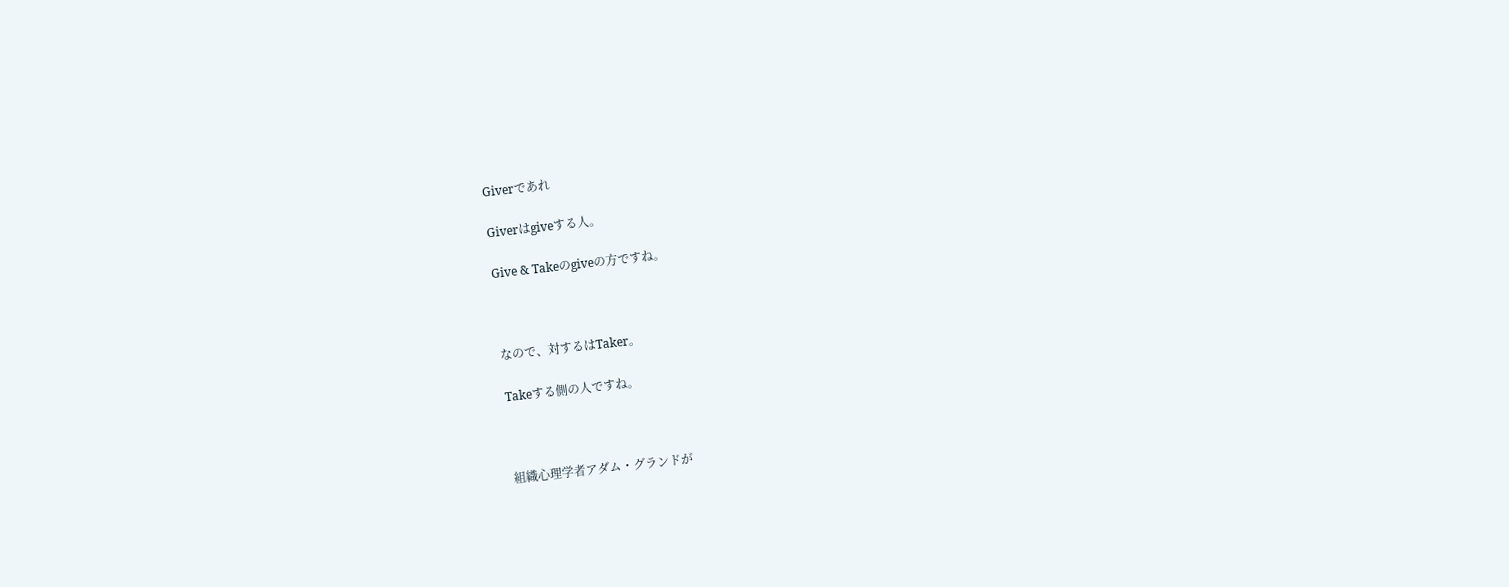Giverであれ

Giverはgiveする人。

Give & Takeのgiveの方ですね。



なので、対するはTaker。

Takeする側の人ですね。



組織心理学者アダム・グランドが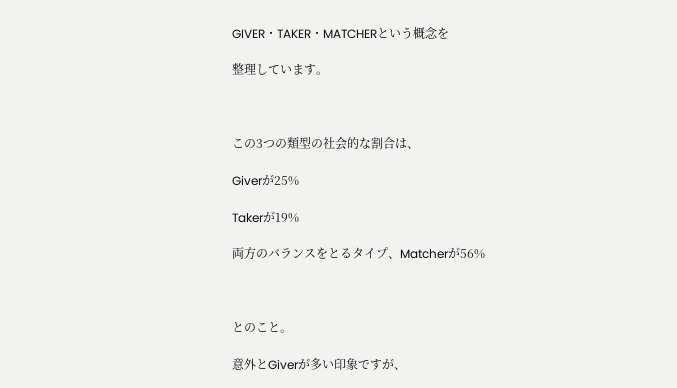GIVER・TAKER・MATCHERという概念を

整理しています。



この3つの類型の社会的な割合は、

Giverが25%

Takerが19%

両方のバランスをとるタイプ、Matcherが56%



とのこと。

意外とGiverが多い印象ですが、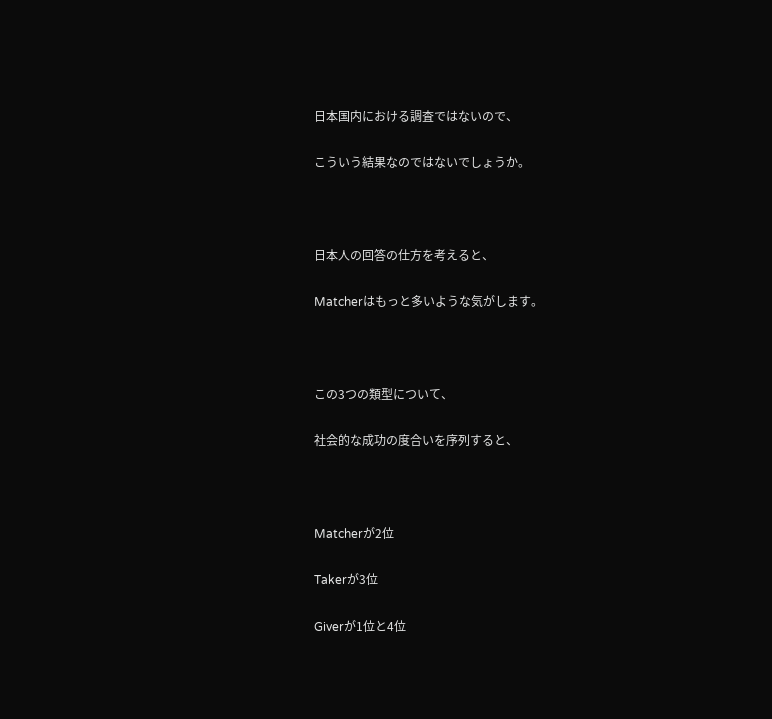日本国内における調査ではないので、

こういう結果なのではないでしょうか。



日本人の回答の仕方を考えると、

Matcherはもっと多いような気がします。



この3つの類型について、

社会的な成功の度合いを序列すると、



Matcherが2位

Takerが3位

Giverが1位と4位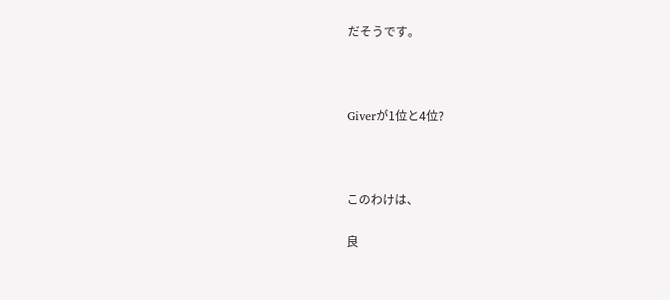だそうです。



Giverが1位と4位?



このわけは、

良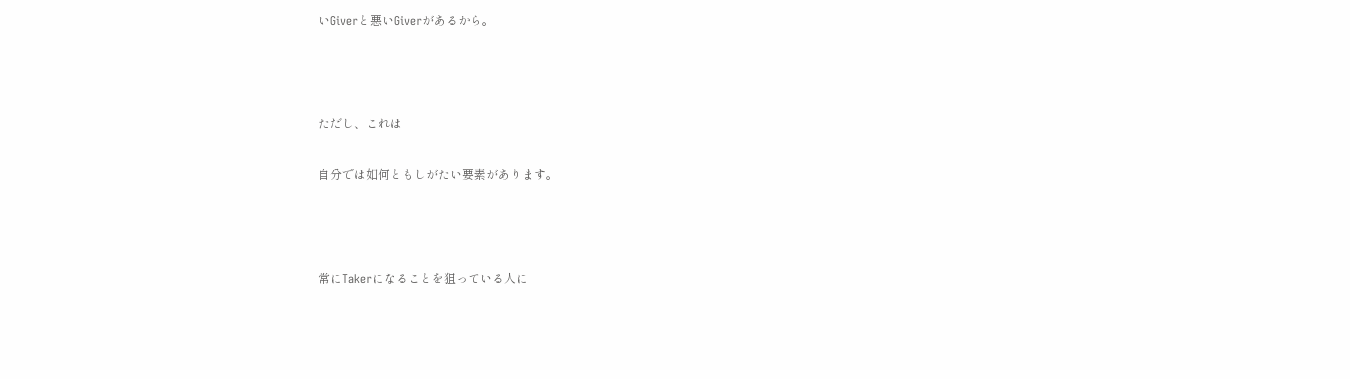いGiverと悪いGiverがあるから。



ただし、これは

自分では如何ともしがたい要素があります。



常にTakerになることを狙っている人に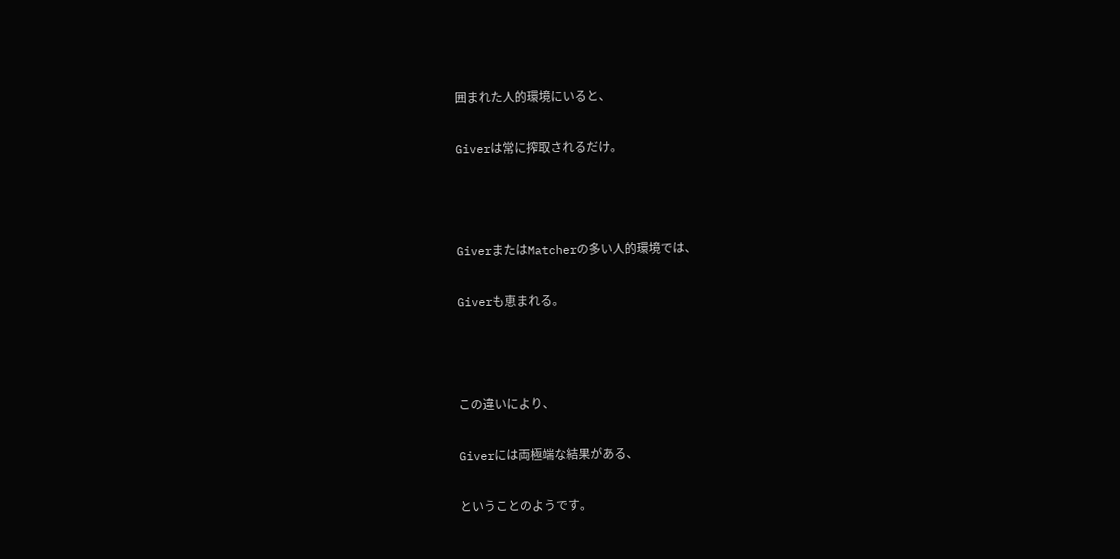囲まれた人的環境にいると、

Giverは常に搾取されるだけ。



GiverまたはMatcherの多い人的環境では、

Giverも恵まれる。



この違いにより、

Giverには両極端な結果がある、

ということのようです。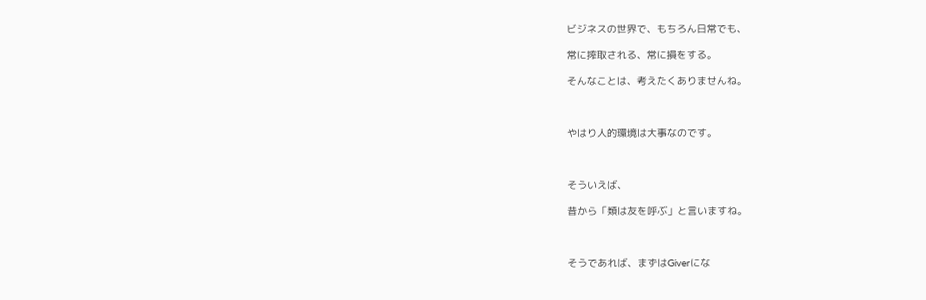ビジネスの世界で、もちろん日常でも、

常に搾取される、常に損をする。

そんなことは、考えたくありませんね。



やはり人的環境は大事なのです。



そういえば、

昔から「類は友を呼ぶ」と言いますね。



そうであれば、まずはGiverにな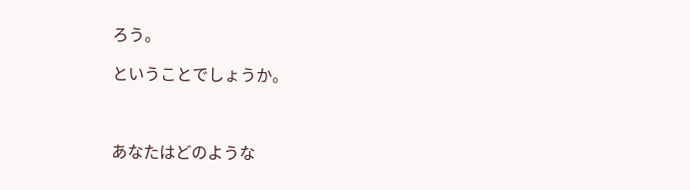ろう。

ということでしょうか。



あなたはどのような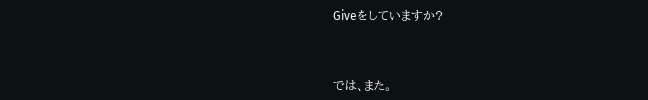Giveをしていますか?



では、また。